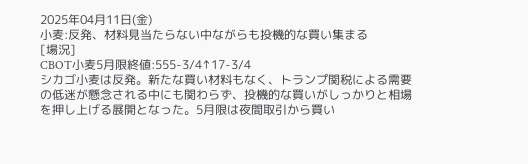2025年04月11日(金)
小麦:反発、材料見当たらない中ながらも投機的な買い集まる
[場況]
CBOT小麦5月限終値:555-3/4↑17-3/4
シカゴ小麦は反発。新たな買い材料もなく、トランプ関税による需要の低迷が懸念される中にも関わらず、投機的な買いがしっかりと相場を押し上げる展開となった。5月限は夜間取引から買い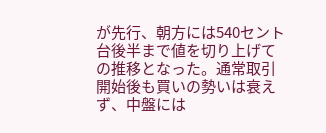が先行、朝方には540セント台後半まで値を切り上げての推移となった。通常取引開始後も買いの勢いは衰えず、中盤には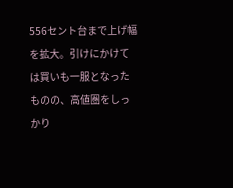556セント台まで上げ幅を拡大。引けにかけては買いも一服となったものの、高値圏をしっかり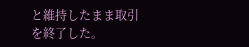と維持したまま取引を終了した。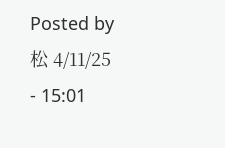Posted by 松 4/11/25 - 15:01